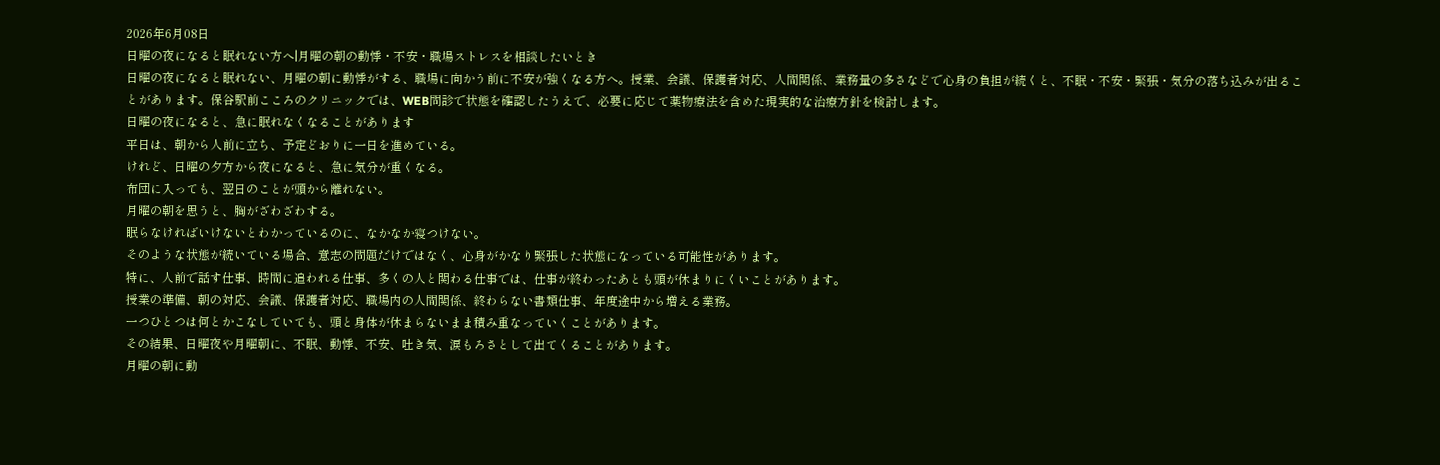2026年6月08日
日曜の夜になると眠れない方へ|月曜の朝の動悸・不安・職場ストレスを相談したいとき
日曜の夜になると眠れない、月曜の朝に動悸がする、職場に向かう前に不安が強くなる方へ。授業、会議、保護者対応、人間関係、業務量の多さなどで心身の負担が続くと、不眠・不安・緊張・気分の落ち込みが出ることがあります。保谷駅前こころのクリニックでは、WEB問診で状態を確認したうえで、必要に応じて薬物療法を含めた現実的な治療方針を検討します。
日曜の夜になると、急に眠れなくなることがあります
平日は、朝から人前に立ち、予定どおりに一日を進めている。
けれど、日曜の夕方から夜になると、急に気分が重くなる。
布団に入っても、翌日のことが頭から離れない。
月曜の朝を思うと、胸がざわざわする。
眠らなければいけないとわかっているのに、なかなか寝つけない。
そのような状態が続いている場合、意志の問題だけではなく、心身がかなり緊張した状態になっている可能性があります。
特に、人前で話す仕事、時間に追われる仕事、多くの人と関わる仕事では、仕事が終わったあとも頭が休まりにくいことがあります。
授業の準備、朝の対応、会議、保護者対応、職場内の人間関係、終わらない書類仕事、年度途中から増える業務。
一つひとつは何とかこなしていても、頭と身体が休まらないまま積み重なっていくことがあります。
その結果、日曜夜や月曜朝に、不眠、動悸、不安、吐き気、涙もろさとして出てくることがあります。
月曜の朝に動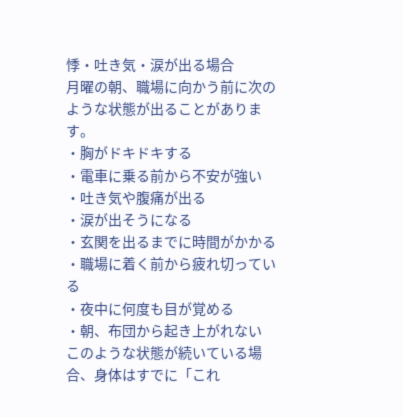悸・吐き気・涙が出る場合
月曜の朝、職場に向かう前に次のような状態が出ることがあります。
・胸がドキドキする
・電車に乗る前から不安が強い
・吐き気や腹痛が出る
・涙が出そうになる
・玄関を出るまでに時間がかかる
・職場に着く前から疲れ切っている
・夜中に何度も目が覚める
・朝、布団から起き上がれない
このような状態が続いている場合、身体はすでに「これ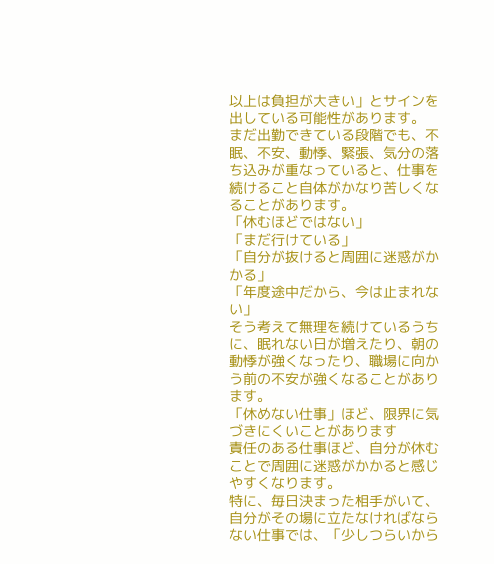以上は負担が大きい」とサインを出している可能性があります。
まだ出勤できている段階でも、不眠、不安、動悸、緊張、気分の落ち込みが重なっていると、仕事を続けること自体がかなり苦しくなることがあります。
「休むほどではない」
「まだ行けている」
「自分が抜けると周囲に迷惑がかかる」
「年度途中だから、今は止まれない」
そう考えて無理を続けているうちに、眠れない日が増えたり、朝の動悸が強くなったり、職場に向かう前の不安が強くなることがあります。
「休めない仕事」ほど、限界に気づきにくいことがあります
責任のある仕事ほど、自分が休むことで周囲に迷惑がかかると感じやすくなります。
特に、毎日決まった相手がいて、自分がその場に立たなければならない仕事では、「少しつらいから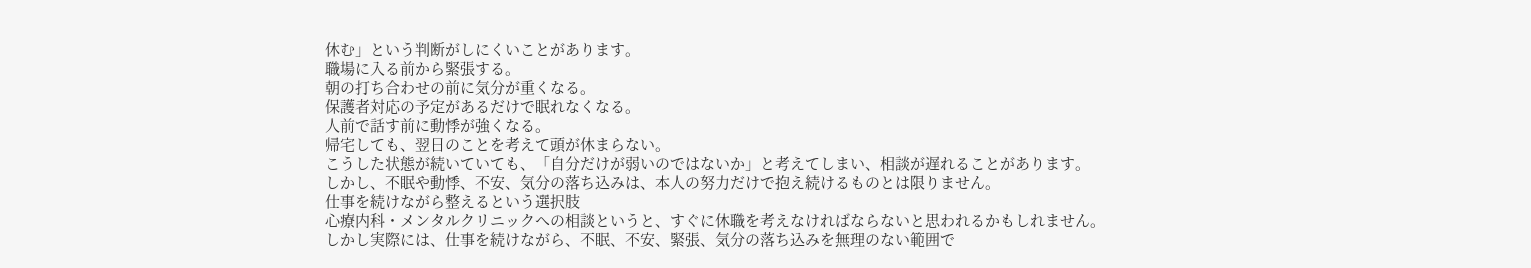休む」という判断がしにくいことがあります。
職場に入る前から緊張する。
朝の打ち合わせの前に気分が重くなる。
保護者対応の予定があるだけで眠れなくなる。
人前で話す前に動悸が強くなる。
帰宅しても、翌日のことを考えて頭が休まらない。
こうした状態が続いていても、「自分だけが弱いのではないか」と考えてしまい、相談が遅れることがあります。
しかし、不眠や動悸、不安、気分の落ち込みは、本人の努力だけで抱え続けるものとは限りません。
仕事を続けながら整えるという選択肢
心療内科・メンタルクリニックへの相談というと、すぐに休職を考えなければならないと思われるかもしれません。
しかし実際には、仕事を続けながら、不眠、不安、緊張、気分の落ち込みを無理のない範囲で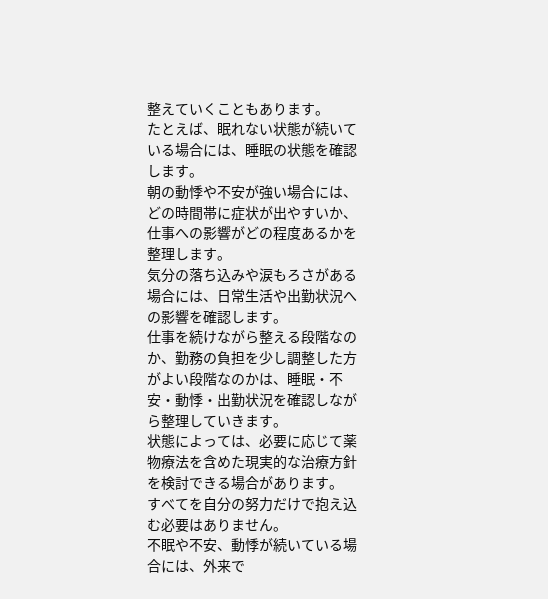整えていくこともあります。
たとえば、眠れない状態が続いている場合には、睡眠の状態を確認します。
朝の動悸や不安が強い場合には、どの時間帯に症状が出やすいか、仕事への影響がどの程度あるかを整理します。
気分の落ち込みや涙もろさがある場合には、日常生活や出勤状況への影響を確認します。
仕事を続けながら整える段階なのか、勤務の負担を少し調整した方がよい段階なのかは、睡眠・不安・動悸・出勤状況を確認しながら整理していきます。
状態によっては、必要に応じて薬物療法を含めた現実的な治療方針を検討できる場合があります。
すべてを自分の努力だけで抱え込む必要はありません。
不眠や不安、動悸が続いている場合には、外来で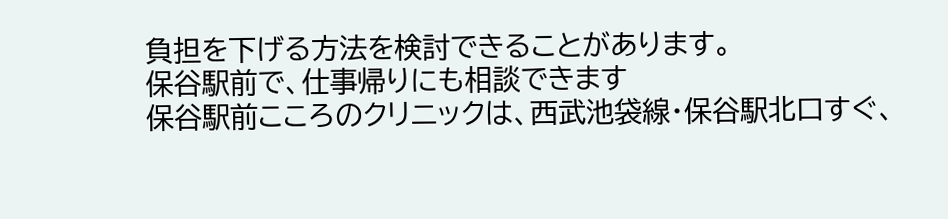負担を下げる方法を検討できることがあります。
保谷駅前で、仕事帰りにも相談できます
保谷駅前こころのクリニックは、西武池袋線・保谷駅北口すぐ、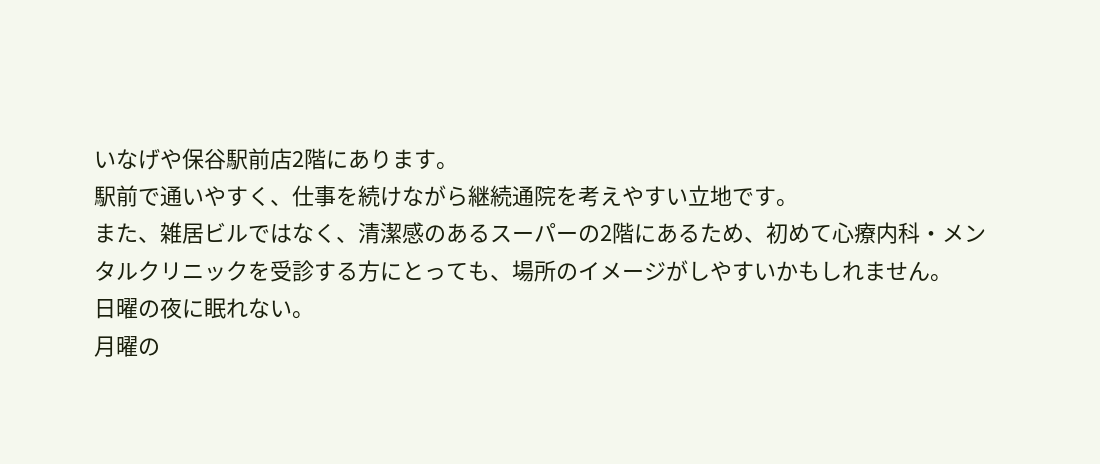いなげや保谷駅前店2階にあります。
駅前で通いやすく、仕事を続けながら継続通院を考えやすい立地です。
また、雑居ビルではなく、清潔感のあるスーパーの2階にあるため、初めて心療内科・メンタルクリニックを受診する方にとっても、場所のイメージがしやすいかもしれません。
日曜の夜に眠れない。
月曜の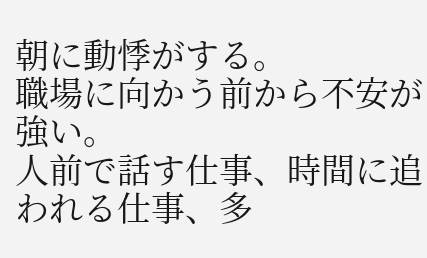朝に動悸がする。
職場に向かう前から不安が強い。
人前で話す仕事、時間に追われる仕事、多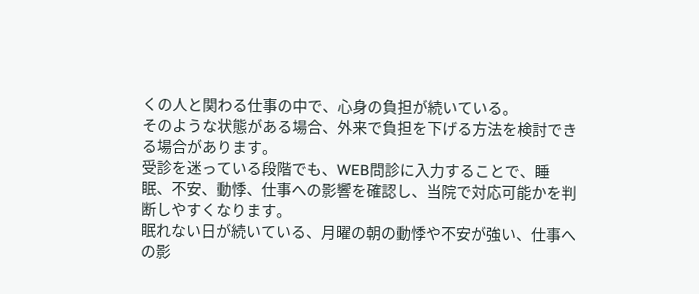くの人と関わる仕事の中で、心身の負担が続いている。
そのような状態がある場合、外来で負担を下げる方法を検討できる場合があります。
受診を迷っている段階でも、WEB問診に入力することで、睡眠、不安、動悸、仕事への影響を確認し、当院で対応可能かを判断しやすくなります。
眠れない日が続いている、月曜の朝の動悸や不安が強い、仕事への影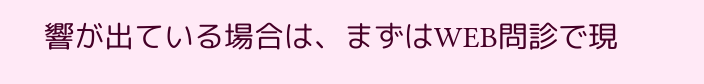響が出ている場合は、まずはWEB問診で現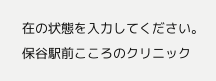在の状態を入力してください。
保谷駅前こころのクリニック